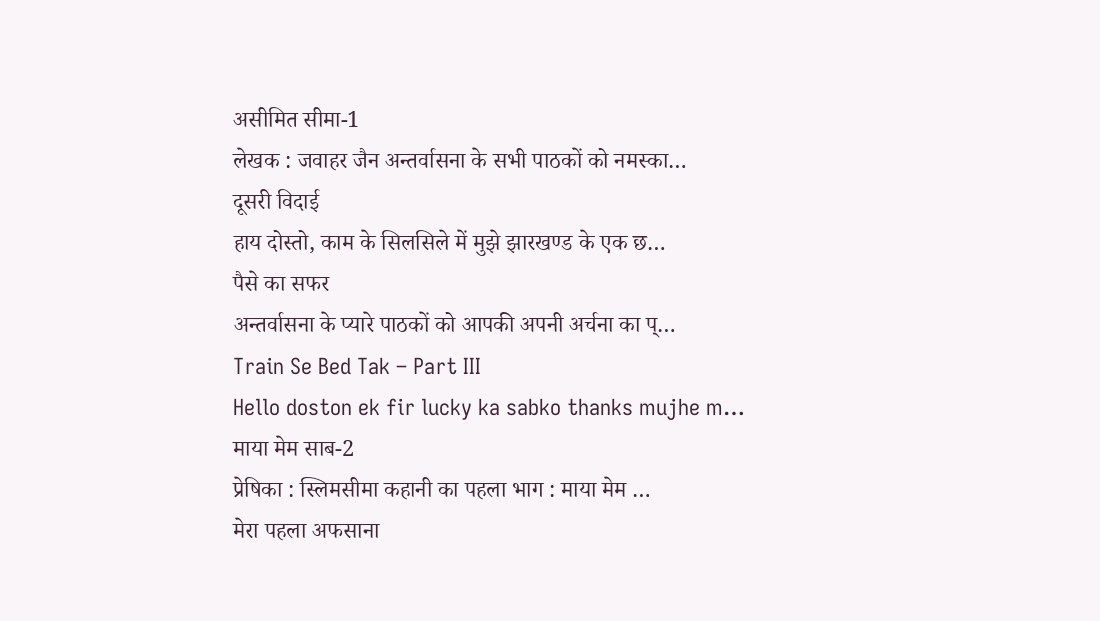असीमित सीमा-1
लेखक : जवाहर जैन अन्तर्वासना के सभी पाठकों को नमस्का…
दूसरी विदाई
हाय दोस्तो, काम के सिलसिले में मुझे झारखण्ड के एक छ…
पैसे का सफर
अन्तर्वासना के प्यारे पाठकों को आपकी अपनी अर्चना का प्…
Train Se Bed Tak – Part III
Hello doston ek fir lucky ka sabko thanks mujhe m…
माया मेम साब-2
प्रेषिका : स्लिमसीमा कहानी का पहला भाग : माया मेम …
मेरा पहला अफसाना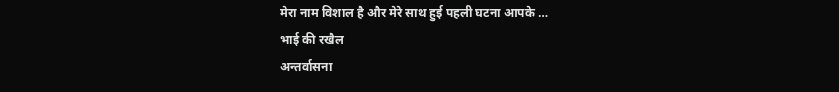मेरा नाम विशाल है और मेरे साथ हुई पहली घटना आपके …
भाई की रखैल
अन्तर्वासना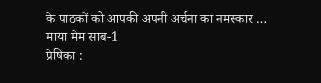के पाठकों को आपकी अपनी अर्चना का नमस्कार …
माया मेम साब-1
प्रेषिका :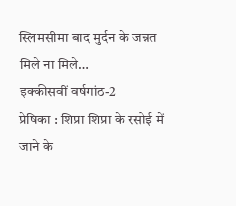स्लिमसीमा बाद मुर्दन के जन्नत मिले ना मिले…
इक्कीसवीं वर्षगांठ-2
प्रेषिका : शिप्रा शिप्रा के रसोई में जाने के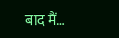बाद मैं…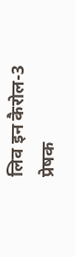लिव इन कैरोल-3
प्रेषक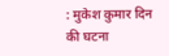: मुकेश कुमार दिन की घटना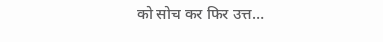को सोच कर फिर उत्त…